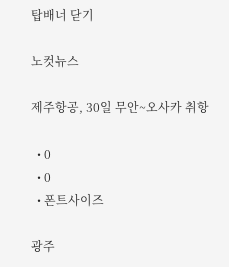탑배너 닫기

노컷뉴스

제주항공, 30일 무안~오사카 취항

  • 0
  • 0
  • 폰트사이즈

광주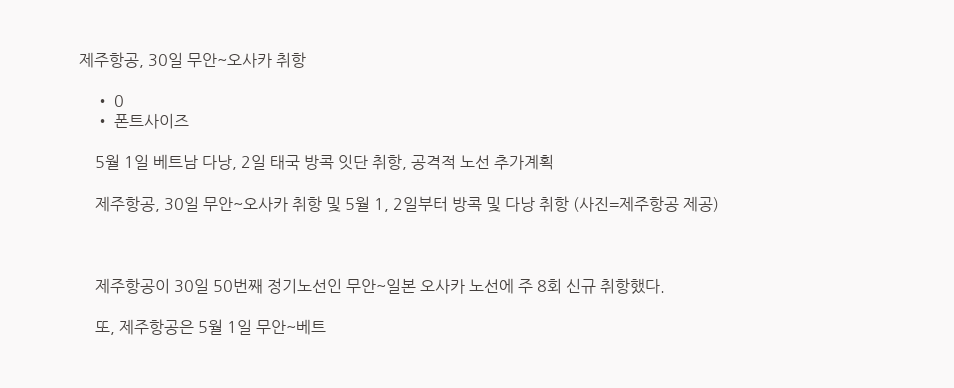제주항공, 30일 무안~오사카 취항

    • 0
    • 폰트사이즈

    5월 1일 베트남 다낭, 2일 태국 방콕 잇단 취항, 공격적 노선 추가계획

    제주항공, 30일 무안~오사카 취항 및 5월 1, 2일부터 방콕 및 다낭 취항 (사진=제주항공 제공)



    제주항공이 30일 50번째 정기노선인 무안~일본 오사카 노선에 주 8회 신규 취항했다.

    또, 제주항공은 5월 1일 무안~베트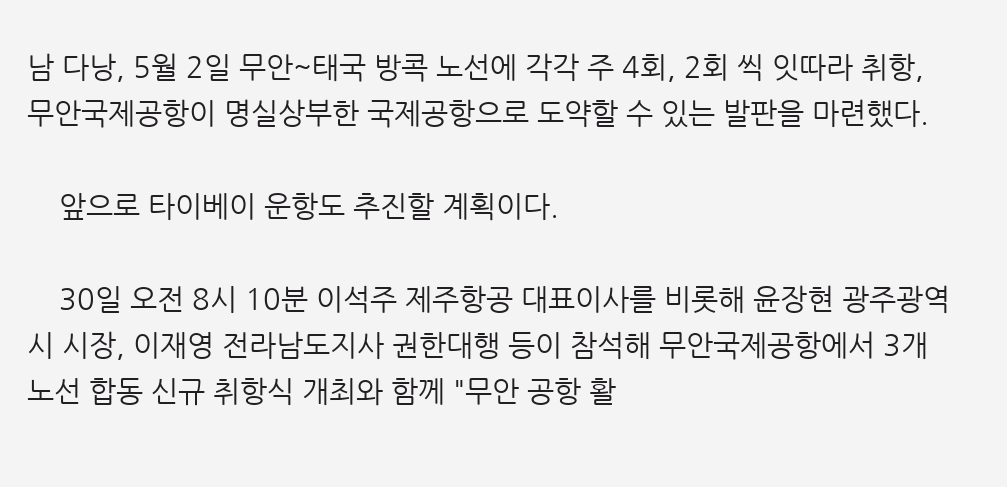남 다낭, 5월 2일 무안~태국 방콕 노선에 각각 주 4회, 2회 씩 잇따라 취항, 무안국제공항이 명실상부한 국제공항으로 도약할 수 있는 발판을 마련했다.

    앞으로 타이베이 운항도 추진할 계획이다.

    30일 오전 8시 10분 이석주 제주항공 대표이사를 비롯해 윤장현 광주광역시 시장, 이재영 전라남도지사 권한대행 등이 참석해 무안국제공항에서 3개 노선 합동 신규 취항식 개최와 함께 "무안 공항 활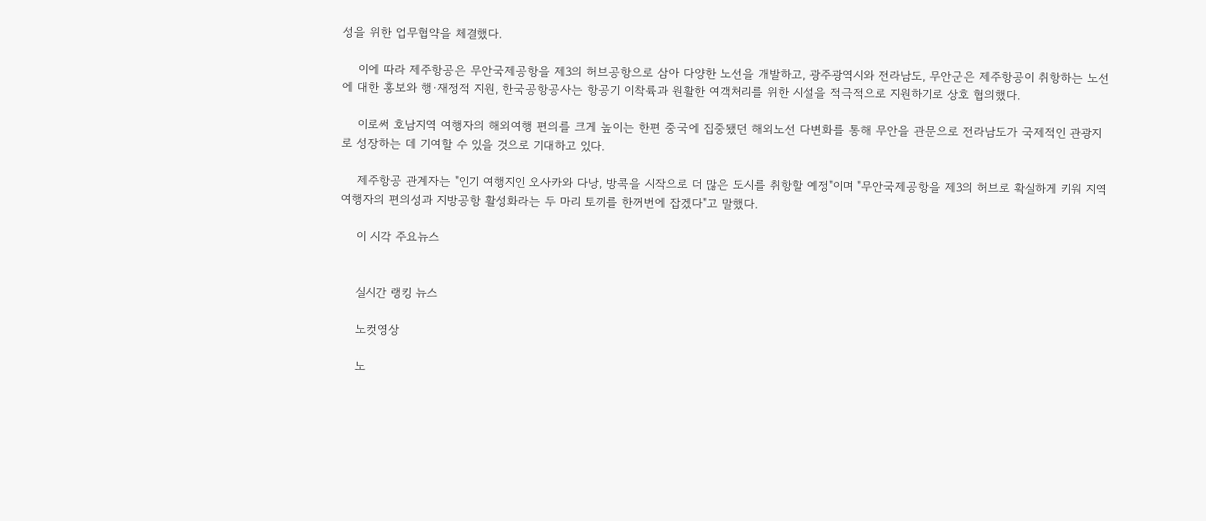성을 위한 업무협약을 체결했다.

    이에 따라 제주항공은 무안국제공항을 제3의 허브공항으로 삼아 다양한 노선을 개발하고, 광주광역시와 전라남도, 무안군은 제주항공이 취항하는 노선에 대한 홍보와 행·재정적 지원, 한국공항공사는 항공기 이착륙과 원활한 여객처리를 위한 시설을 적극적으로 지원하기로 상호 협의했다.

    이로써 호남지역 여행자의 해외여행 편의를 크게 높이는 한편 중국에 집중됐던 해외노선 다변화를 통해 무안을 관문으로 전라남도가 국제적인 관광지로 성장하는 데 기여할 수 있을 것으로 기대하고 있다.

    제주항공 관계자는 "인기 여행지인 오사카와 다낭, 방콕을 시작으로 더 많은 도시를 취항할 예정"이며 "무안국제공항을 제3의 허브로 확실하게 키워 지역 여행자의 편의성과 지방공항 활성화라는 두 마리 토끼를 한꺼번에 잡겠다"고 말했다.

    이 시각 주요뉴스


    실시간 랭킹 뉴스

    노컷영상

    노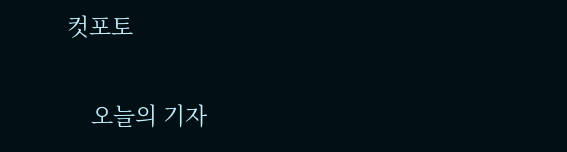컷포토

    오늘의 기자